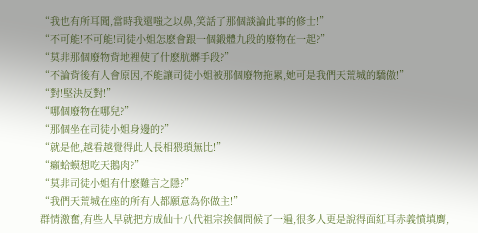“我也有所耳聞,當時我還嗤之以鼻,笑話了那個談論此事的修士!”
“不可能!不可能!司徒小姐怎麽會跟一個鍛體九段的廢物在一起?”
“莫非那個廢物背地裡使了什麽肮髒手段?”
“不論背後有人會原因,不能讓司徒小姐被那個廢物拖累,她可是我們天荒城的驕傲!”
“對!堅決反對!”
“哪個廢物在哪兒?”
“那個坐在司徒小姐身邊的?”
“就是他,越看越覺得此人長相猥瑣無比!”
“癩蛤蟆想吃天鵝肉?”
“莫非司徒小姐有什麽難言之隱?”
“我們天荒城在座的所有人都願意為你做主!”
群情激奮,有些人早就把方成仙十八代祖宗挨個問候了一遍,很多人更是說得面紅耳赤義憤填膺,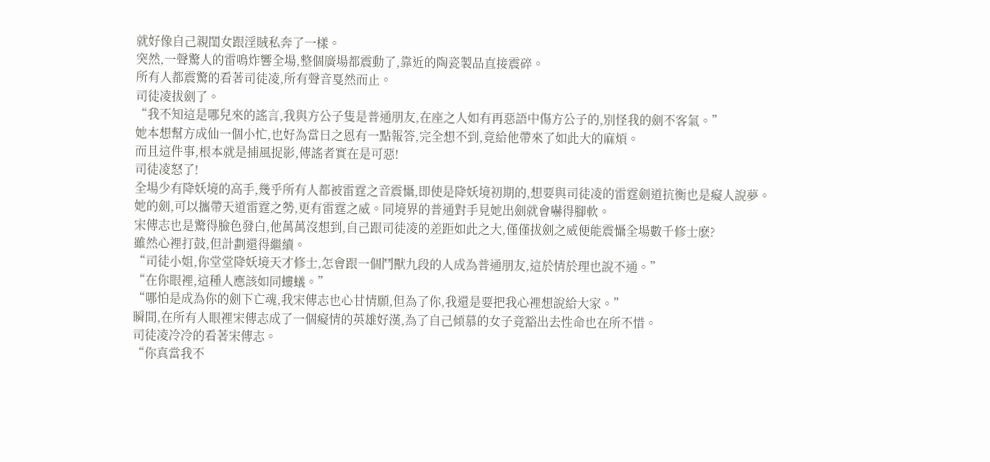就好像自己親閨女跟淫賊私奔了一樣。
突然,一聲驚人的雷鳴炸響全場,整個廣場都震動了,靠近的陶瓷製品直接震碎。
所有人都震驚的看著司徒凌,所有聲音戛然而止。
司徒凌拔劍了。
“我不知這是哪兒來的謠言,我與方公子隻是普通朋友,在座之人如有再惡語中傷方公子的,別怪我的劍不客氣。”
她本想幫方成仙一個小忙,也好為當日之恩有一點報答,完全想不到,竟給他帶來了如此大的麻煩。
而且這件事,根本就是捕風捉影,傳謠者實在是可惡!
司徒凌怒了!
全場少有降妖境的高手,幾乎所有人都被雷霆之音震懾,即使是降妖境初期的,想要與司徒凌的雷霆劍道抗衡也是癡人說夢。
她的劍,可以攜帶天道雷霆之勢,更有雷霆之威。同境界的普通對手見她出劍就會嚇得腳軟。
宋傳志也是驚得臉色發白,他萬萬沒想到,自己跟司徒凌的差距如此之大,僅僅拔劍之威便能震懾全場數千修士麽?
雖然心裡打鼓,但計劃還得繼續。
“司徒小姐,你堂堂降妖境天才修士,怎會跟一個鬥獸九段的人成為普通朋友,這於情於理也說不通。”
“在你眼裡,這種人應該如同螻蟻。”
“哪怕是成為你的劍下亡魂,我宋傳志也心甘情願,但為了你,我還是要把我心裡想說給大家。”
瞬間,在所有人眼裡宋傳志成了一個癡情的英雄好漢,為了自己傾慕的女子竟豁出去性命也在所不惜。
司徒凌冷冷的看著宋傳志。
“你真當我不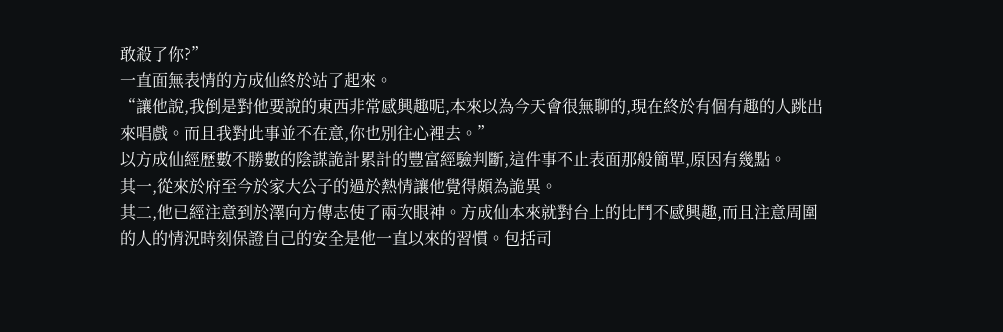敢殺了你?”
一直面無表情的方成仙終於站了起來。
“讓他說,我倒是對他要說的東西非常感興趣呢,本來以為今天會很無聊的,現在終於有個有趣的人跳出來唱戲。而且我對此事並不在意,你也別往心裡去。”
以方成仙經歷數不勝數的陰謀詭計累計的豐富經驗判斷,這件事不止表面那般簡單,原因有幾點。
其一,從來於府至今於家大公子的過於熱情讓他覺得頗為詭異。
其二,他已經注意到於澤向方傳志使了兩次眼神。方成仙本來就對台上的比鬥不感興趣,而且注意周圍的人的情況時刻保證自己的安全是他一直以來的習慣。包括司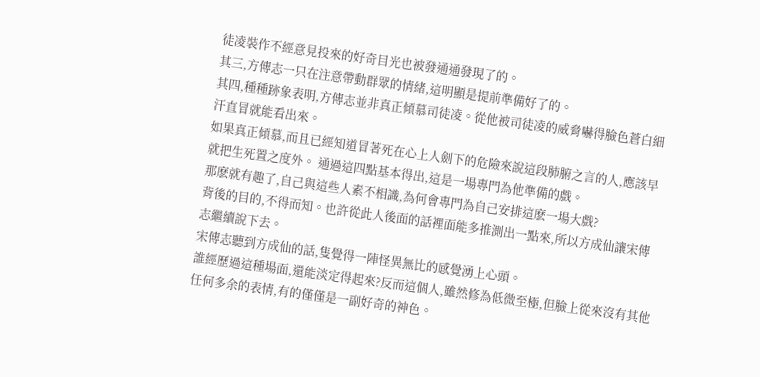徒凌裝作不經意見投來的好奇目光也被發通通發現了的。
其三,方傳志一只在注意帶動群眾的情緒,這明顯是提前準備好了的。
其四,種種跡象表明,方傳志並非真正傾慕司徒凌。從他被司徒凌的威脅嚇得臉色蒼白細汗直冒就能看出來。
如果真正傾慕,而且已經知道冒著死在心上人劍下的危險來說這段肺腑之言的人,應該早就把生死置之度外。 通過這四點基本得出,這是一場專門為他準備的戲。
那麽就有趣了,自己與這些人素不相識,為何會專門為自己安排這麽一場大戲?
背後的目的,不得而知。也許從此人後面的話裡面能多推測出一點來,所以方成仙讓宋傳志繼續說下去。
宋傳志聽到方成仙的話,隻覺得一陣怪異無比的感覺湧上心頭。
誰經歷過這種場面,還能淡定得起來?反而這個人,雖然修為低微至極,但臉上從來沒有其他任何多余的表情,有的僅僅是一副好奇的神色。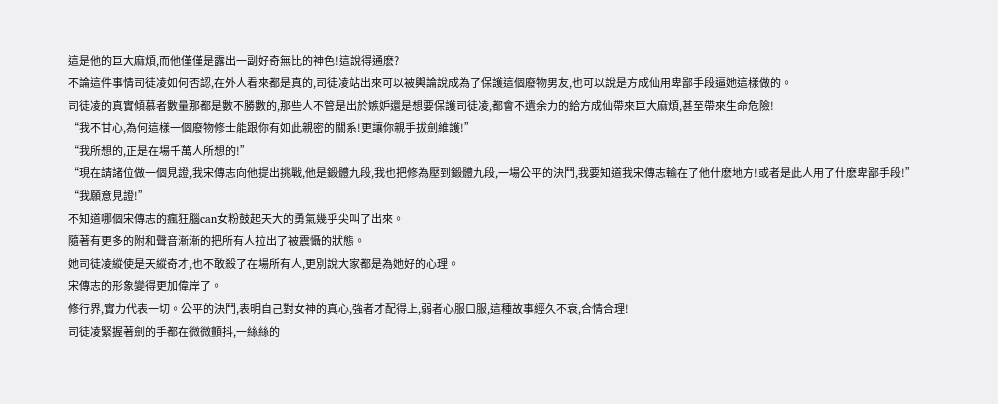這是他的巨大麻煩,而他僅僅是露出一副好奇無比的神色!這說得通麽?
不論這件事情司徒凌如何否認,在外人看來都是真的,司徒凌站出來可以被輿論說成為了保護這個廢物男友,也可以說是方成仙用卑鄙手段逼她這樣做的。
司徒凌的真實傾慕者數量那都是數不勝數的,那些人不管是出於嫉妒還是想要保護司徒凌,都會不遺余力的給方成仙帶來巨大麻煩,甚至帶來生命危險!
“我不甘心,為何這樣一個廢物修士能跟你有如此親密的關系!更讓你親手拔劍維護!”
“我所想的,正是在場千萬人所想的!”
“現在請諸位做一個見證,我宋傳志向他提出挑戰,他是鍛體九段,我也把修為壓到鍛體九段,一場公平的決鬥,我要知道我宋傳志輸在了他什麽地方!或者是此人用了什麽卑鄙手段!”
“我願意見證!”
不知道哪個宋傳志的瘋狂腦can女粉鼓起天大的勇氣幾乎尖叫了出來。
隨著有更多的附和聲音漸漸的把所有人拉出了被震懾的狀態。
她司徒凌縱使是天縱奇才,也不敢殺了在場所有人,更別說大家都是為她好的心理。
宋傳志的形象變得更加偉岸了。
修行界,實力代表一切。公平的決鬥,表明自己對女神的真心,強者才配得上,弱者心服口服,這種故事經久不衰,合情合理!
司徒凌緊握著劍的手都在微微顫抖,一絲絲的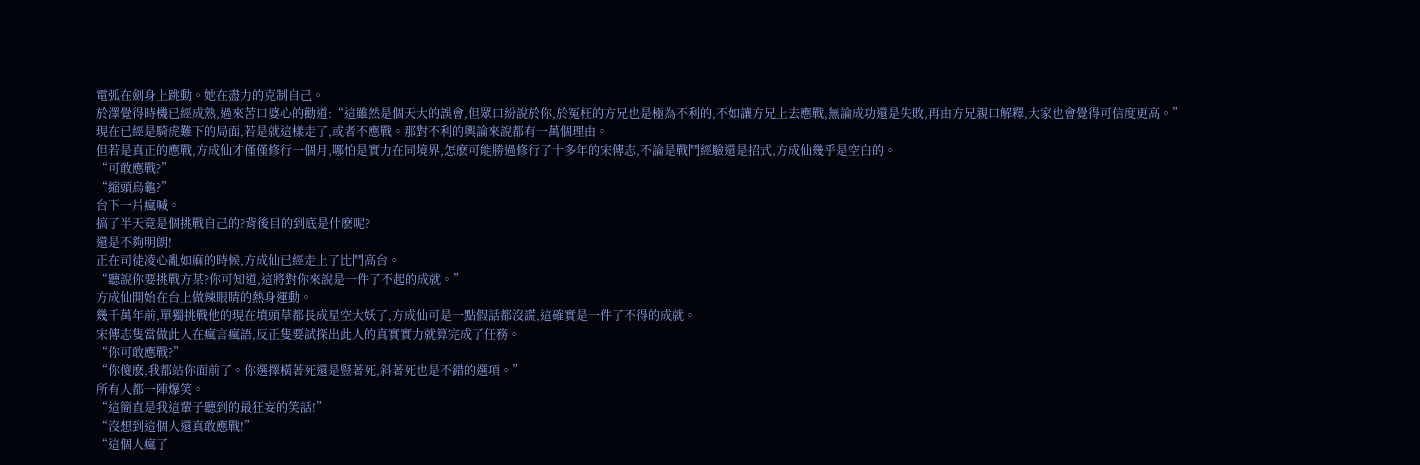電弧在劍身上跳動。她在盡力的克制自己。
於澤覺得時機已經成熟,過來苦口婆心的勸道:“這雖然是個天大的誤會,但眾口紛說於你,於冤枉的方兄也是極為不利的,不如讓方兄上去應戰,無論成功還是失敗,再由方兄親口解釋,大家也會覺得可信度更高。”
現在已經是騎虎難下的局面,若是就這樣走了,或者不應戰。那對不利的輿論來說都有一萬個理由。
但若是真正的應戰,方成仙才僅僅修行一個月,哪怕是實力在同境界,怎麽可能勝過修行了十多年的宋傳志,不論是戰鬥經驗還是招式,方成仙幾乎是空白的。
“可敢應戰?”
“縮頭烏龜?”
台下一片瘋喊。
搞了半天竟是個挑戰自己的?背後目的到底是什麽呢?
還是不夠明朗!
正在司徒凌心亂如麻的時候,方成仙已經走上了比鬥高台。
“聽說你要挑戰方某?你可知道,這將對你來說是一件了不起的成就。”
方成仙開始在台上做辣眼睛的熱身運動。
幾千萬年前,單獨挑戰他的現在墳頭草都長成星空大妖了,方成仙可是一點假話都沒謊,這確實是一件了不得的成就。
宋傳志隻當做此人在瘋言瘋語,反正隻要試探出此人的真實實力就算完成了任務。
“你可敢應戰?”
“你傻麽,我都站你面前了。你選擇橫著死還是豎著死,斜著死也是不錯的選項。”
所有人都一陣爆笑。
“這簡直是我這輩子聽到的最狂妄的笑話!”
“沒想到這個人還真敢應戰!”
“這個人瘋了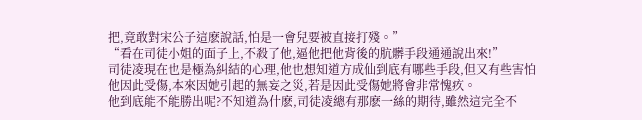把,竟敢對宋公子這麽說話,怕是一會兒要被直接打殘。”
“看在司徒小姐的面子上,不殺了他,逼他把他背後的肮髒手段通通說出來!”
司徒凌現在也是極為糾結的心理,他也想知道方成仙到底有哪些手段,但又有些害怕他因此受傷,本來因她引起的無妄之災,若是因此受傷她將會非常愧疚。
他到底能不能勝出呢?不知道為什麽,司徒凌總有那麽一絲的期待,雖然這完全不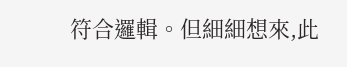符合邏輯。但細細想來,此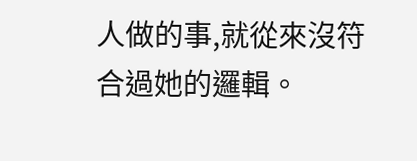人做的事,就從來沒符合過她的邏輯。